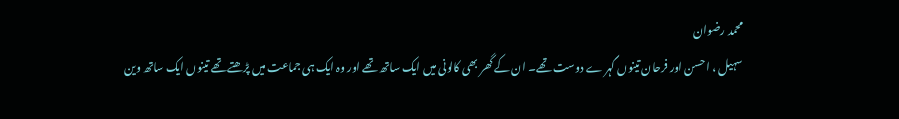محمد رضوان
سہیل ، احسن اور فرحان تینوں گہر ے دوست تھے۔ ان کے گھر بھی کالونی میں ایک ساتھ تھے اور وہ ایک ہی جماعت میں پڑھتے تھے تینوں ایک ساتھ وین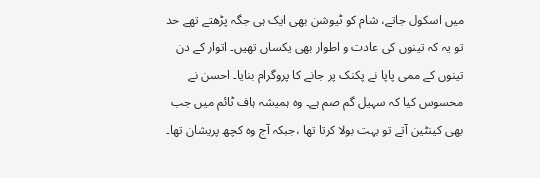میں اسکول جاتے، شام کو ٹیوشن بھی ایک ہی جگہ پڑھتے تھے حد تو یہ کہ تینوں کی عادت و اطوار بھی یکساں تھیں۔ اتوار کے دن تینوں کے ممی پاپا نے پکنک پر جانے کا پروگرام بنایا۔ احسن نے محسوس کیا کہ سہیل گم صم ہے۔ وہ ہمیشہ ہاف ٹائم میں جب بھی کینٹین آتے تو بہت بولا کرتا تھا ،جبکہ آج وہ کچھ پریشان تھا۔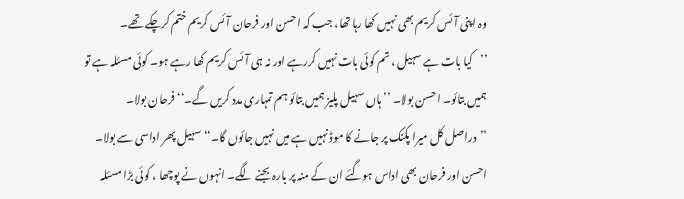وہ اپنی آئس کریم بھی نہیں کھا رہا تھا، جب کہ احسن اور فرحان آئس کریم ختم کرچکے تھے۔
’’کیا بات ہے سہیل ، تم کوئی بات نہیں کررہے اور نہ ہی آئس کریم کھا رہے ہو۔ کوئی مسئلہ ہے تو ہمیں بتائو۔ احسن بولا۔ ’’ہاں سہیل پلیز ہمیں بتائو ہم تمہاری مدد کریں گے۔‘‘ فرحان بولا۔
’’دراصل کل میرا پکنک پر جانے کا موڈ نہیں ہے میں نہیں جائوں گا۔‘‘ سہیل پھر اداسی سے بولا۔ احسن اور فرحان بھی اداس ہوگئے ان کے منہ پر بارہ بجنے لگے۔ انہوں نے پوچھا ، کوئی بڑا مسئلہ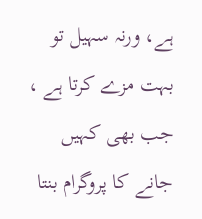ہے، ورنہ سہیل تو بہت مزے کرتا ہے ، جب بھی کہیں جانے کا پروگرام بنتا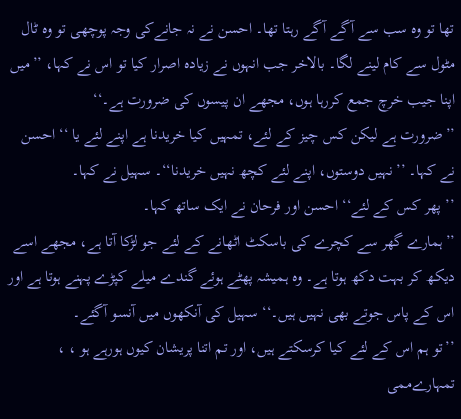تھا تو وہ سب سے آگے آگے رہتا تھا۔ احسن نے نہ جانےکی وجہ پوچھی تو وہ ٹال مٹول سے کام لینے لگا۔ بالاخر جب انہوں نے زیادہ اصرار کیا تو اس نے کہا، ’’میں اپنا جیب خرچ جمع کررہا ہوں، مجھے ان پیسوں کی ضرورت ہے۔‘‘
’’ضرورت ہے لیکن کس چیز کے لئے، تمہیں کیا خریدنا ہے اپنے لئے یا ‘‘ احسن نے کہا۔ ’’نہیں دوستوں، اپنے لئے کچھ نہیں خریدنا‘‘۔ سہیل نے کہا۔
’’ پھر کس کے لئے‘‘ احسن اور فرحان نے ایک ساتھ کہا۔
’’ہمارے گھر سے کچرے کی باسکٹ اٹھانے کے لئے جو لڑکا آتا ہے، مجھے اسے دیکھ کر بہت دکھ ہوتا ہے۔ وہ ہمیشہ پھٹے ہوئے گندے میلے کپڑے پہنے ہوتا ہے اور اس کے پاس جوتے بھی نہیں ہیں۔‘‘ سہیل کی آنکھوں میں آنسو آگئے۔
’’تو ہم اس کے لئے کیا کرسکتے ہیں، اور تم اتنا پریشان کیوں ہورہے ہو ، ، تمہارےممی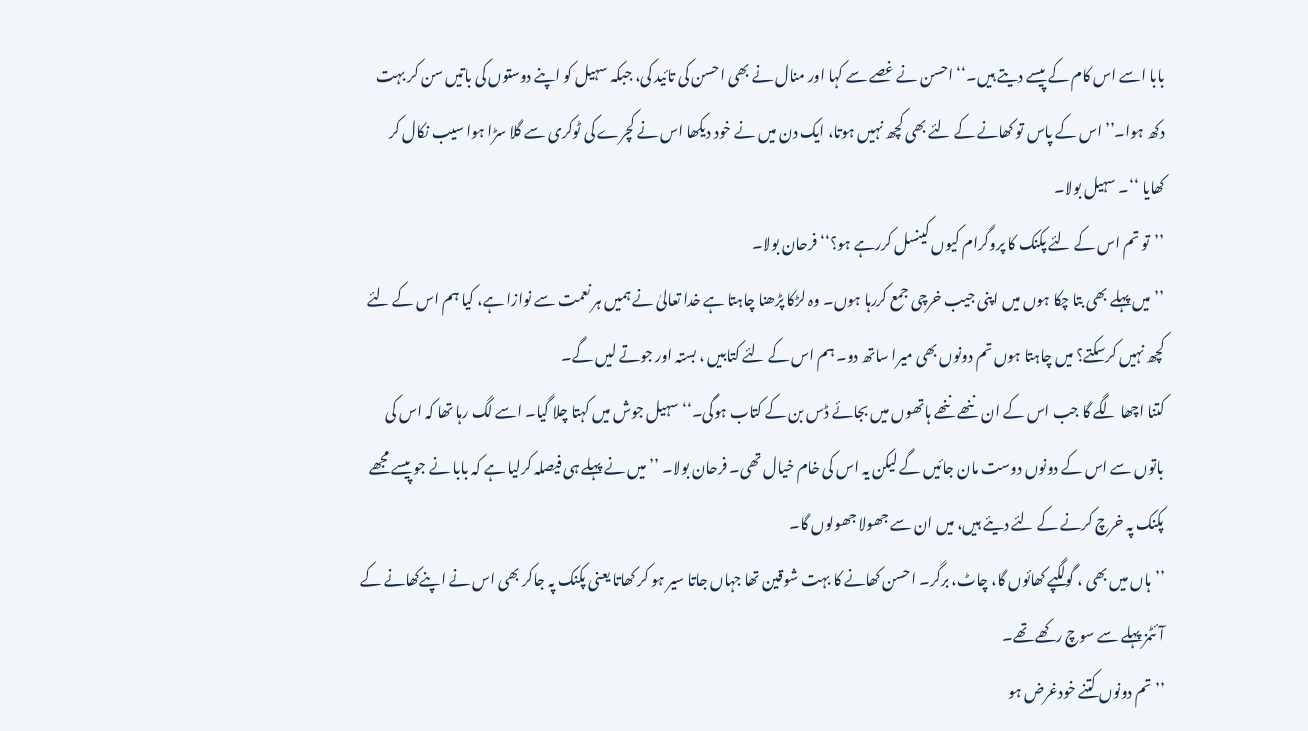بابا اسے اس کام کے پیسے دیتے ہیں۔‘‘ احسن نے غصے سے کہا اور منال نے بھی احسن کی تائید کی، جبکہ سہیل کو اپنے دوستوں کی باتیں سن کر بہت دکھ ہوا۔’’ اس کے پاس تو کھانے کے لئے بھی کچھ نہیں ہوتا، ایک دن میں نے خود دیکھا اس نے کچرے کی ٹوکری سے گلا سڑا ہوا سیب نکال کر کھایا ‘‘۔ سہیل بولا۔
’’تو تم اس کے لئے پکنک کا پروگرام کیوں کینسل کررہے ہو؟‘‘ فرحان بولا۔
’’میں پہلے بھی بتا چکا ہوں میں اپنی جیب خرچی جمع کررہا ہوں۔ وہ لڑکا پڑھنا چاہتا ہے خدا تعالیٰ نے ہمیں ہر نعمت سے نوازا ہے، کیا ہم اس کے لئے کچھ نہیں کرسکتے؟ میں چاہتا ہوں تم دونوں بھی میرا ساتھ دو۔ ہم اس کے لئے کتابیں ، بستہ اور جوتے لیں گے۔
کتنا اچھا لگے گا جب اس کے ان ننھے ننھے ہاتھوں میں بجائے ڈس بن کے کتاب ہوگی۔‘‘ سہیل جوش میں کہتا چلا گیا۔ اسے لگ رہا تھا کہ اس کی باتوں سے اس کے دونوں دوست مان جائیں گے لیکن یہ اس کی خام خیال تھی۔ فرحان بولا۔ ’’میں نے پہلے ہی فیصلہ کرلیا ہے کہ بابا نے جو پیسے مجھے پکنک پہ خرچ کرنے کے لئے دیئے ہیں، میں ان سے جھولا جھولوں گا۔
’’ہاں میں بھی ، گولگپے کھائوں گا، چاٹ، برگر۔ احسن کھانے کا بہت شوقین تھا جہاں جاتا سیر ہو کر کھاتا یعنی پکنک پہ جاکر بھی اس نے اپنےکھانے کے آئٹمز پہلے سے سوچ رکھے تھے۔
’’تم دونوں کتنے خودغرض ہو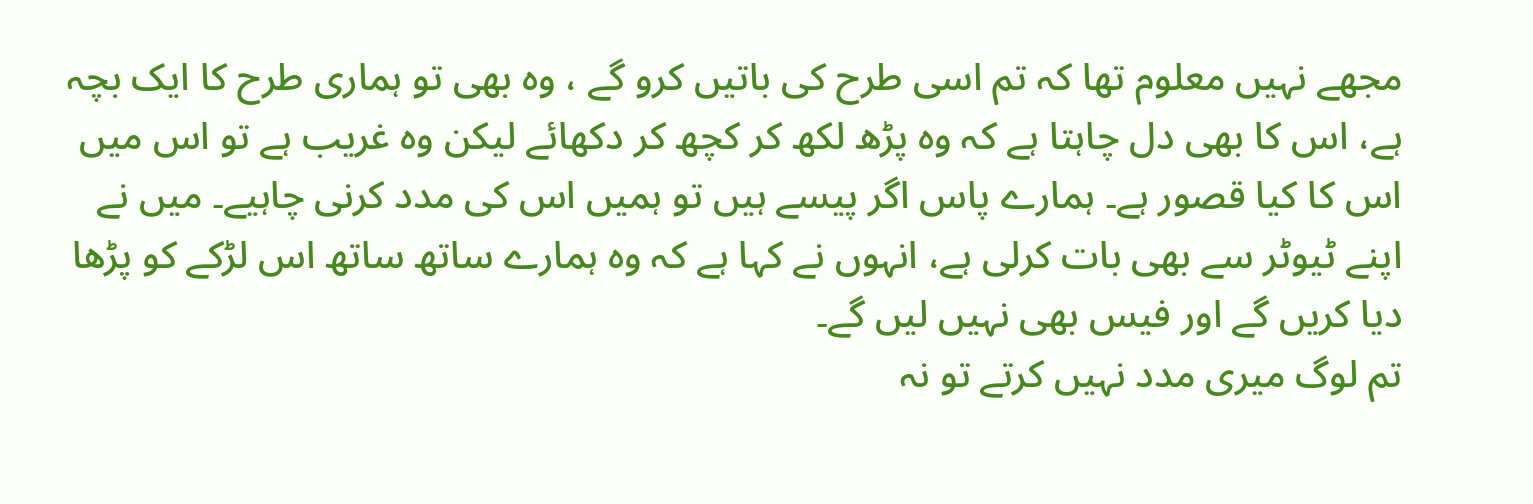مجھے نہیں معلوم تھا کہ تم اسی طرح کی باتیں کرو گے ، وہ بھی تو ہماری طرح کا ایک بچہ ہے، اس کا بھی دل چاہتا ہے کہ وہ پڑھ لکھ کر کچھ کر دکھائے لیکن وہ غریب ہے تو اس میں اس کا کیا قصور ہے۔ ہمارے پاس اگر پیسے ہیں تو ہمیں اس کی مدد کرنی چاہیے۔ میں نے اپنے ٹیوٹر سے بھی بات کرلی ہے، انہوں نے کہا ہے کہ وہ ہمارے ساتھ ساتھ اس لڑکے کو پڑھا دیا کریں گے اور فیس بھی نہیں لیں گے۔
تم لوگ میری مدد نہیں کرتے تو نہ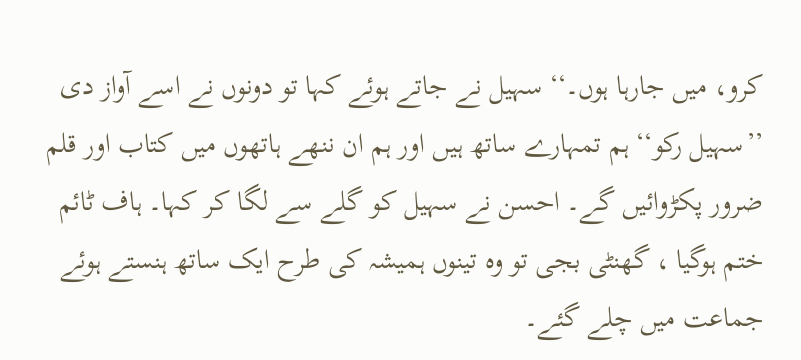کرو، میں جارہا ہوں۔‘‘ سہیل نے جاتے ہوئے کہا تو دونوں نے اسے آواز دی ’’سہیل رکو‘‘ ہم تمہارے ساتھ ہیں اور ہم ان ننھے ہاتھوں میں کتاب اور قلم ضرور پکڑوائیں گے۔ احسن نے سہیل کو گلے سے لگا کر کہا۔ ہاف ٹائم ختم ہوگیا ، گھنٹی بجی تو وہ تینوں ہمیشہ کی طرح ایک ساتھ ہنستے ہوئے جماعت میں چلے گئے۔